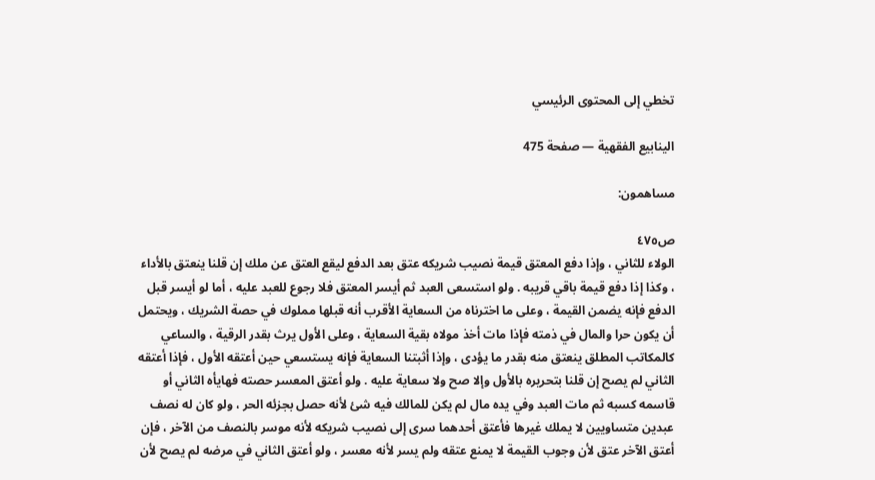تخطي إلى المحتوى الرئيسي

الينابيع الفقهية — صفحة 475

مساهمون:

ص٤٧٥
الولاء للثاني ، وإذا دفع المعتق قيمة نصيب شريكه عتق بعد الدفع ليقع العتق عن ملك إن قلنا ينعتق بالأداء ، وكذا إذا دفع قيمة باقي قريبه . ولو استسعى العبد ثم أيسر المعتق فلا رجوع للعبد عليه ، أما لو أيسر قبل الدفع فإنه يضمن القيمة ، وعلى ما اخترناه من السعاية الأقرب أنه قبلها مملوك في حصة الشريك ، ويحتمل أن يكون حرا والمال في ذمته فإذا مات أخذ مولاه بقية السعاية ، وعلى الأول يرث بقدر الرقية ، والساعي كالمكاتب المطلق ينعتق منه بقدر ما يؤدى ، وإذا أثبتنا السعاية فإنه يستسعي حين أعتقه الأول ، فإذا أعتقه الثاني لم يصح إن قلنا بتحريره بالأول وإلا صح ولا سعاية عليه . ولو أعتق المعسر حصته فهايأه الثاني أو قاسمه كسبه ثم مات العبد وفي يده مال لم يكن للمالك فيه شئ لأنه حصل بجزئه الحر ، ولو كان له نصف عبدين متساويين لا يملك غيرها فأعتق أحدهما سرى إلى نصيب شريكه لأنه موسر بالنصف من الآخر ، فإن أعتق الآخر عتق لأن وجوب القيمة لا يمنع عتقه ولم يسر لأنه معسر ، ولو أعتق الثاني في مرضه لم يصح لأن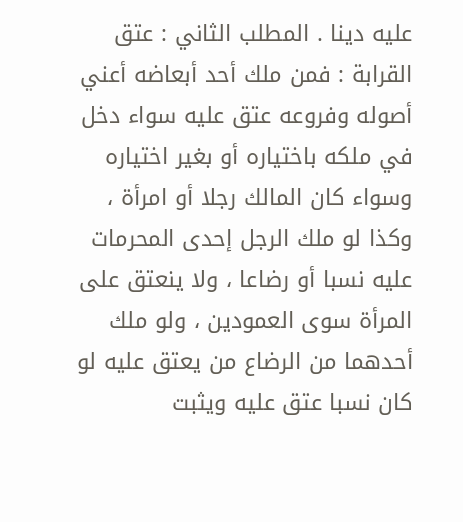عليه دينا . المطلب الثاني : عتق القرابة : فمن ملك أحد أبعاضه أعني أصوله وفروعه عتق عليه سواء دخل في ملكه باختياره أو بغير اختياره وسواء كان المالك رجلا أو امرأة ، وكذا لو ملك الرجل إحدى المحرمات عليه نسبا أو رضاعا ، ولا ينعتق على المرأة سوى العمودين ، ولو ملك أحدهما من الرضاع من يعتق عليه لو كان نسبا عتق عليه ويثبت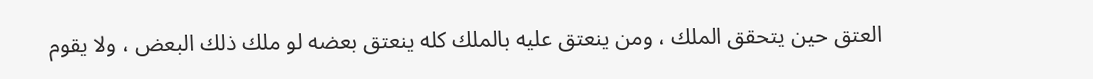العتق حين يتحقق الملك ، ومن ينعتق عليه بالملك كله ينعتق بعضه لو ملك ذلك البعض ، ولا يقوم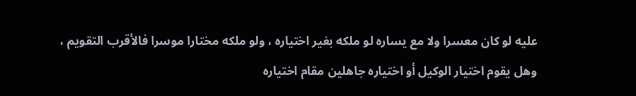عليه لو كان معسرا ولا مع يساره لو ملكه بغير اختياره ، ولو ملكه مختارا موسرا فالأقرب التقويم ، وهل يقوم اختيار الوكيل أو اختياره جاهلين مقام اختياره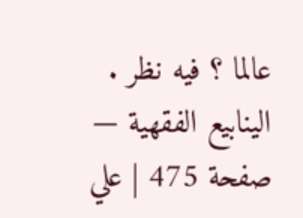عالما ؟ فيه نظر .
الينابيع الفقهية — صفحة 475 | علي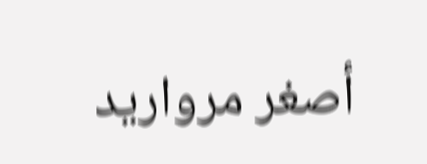أصغر مرواريد